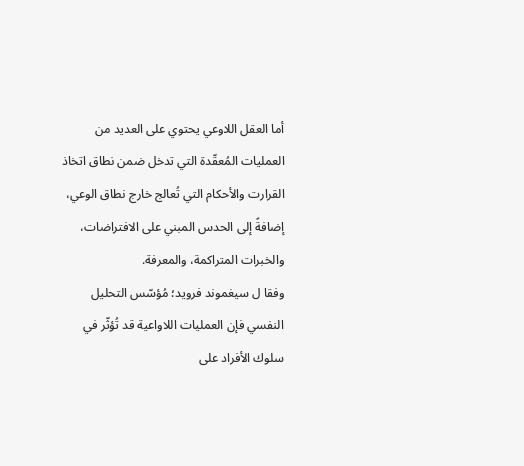أما العقل اللاوعي يحتوي على العديد من العمليات المُعقّدة التي تدخل ضمن نطاق اتخاذ القرارت والأحكام التي تُعالج خارج نطاق الوعي، إضافةً إلى الحدس المبني على الافتراضات، والخبرات المتراكمة، والمعرفة.
وفقا ل سيغموند فرويد؛ مُؤسّس التحليل النفسي فإن العمليات اللاواعية قد تُؤثّر في سلوك الأفراد على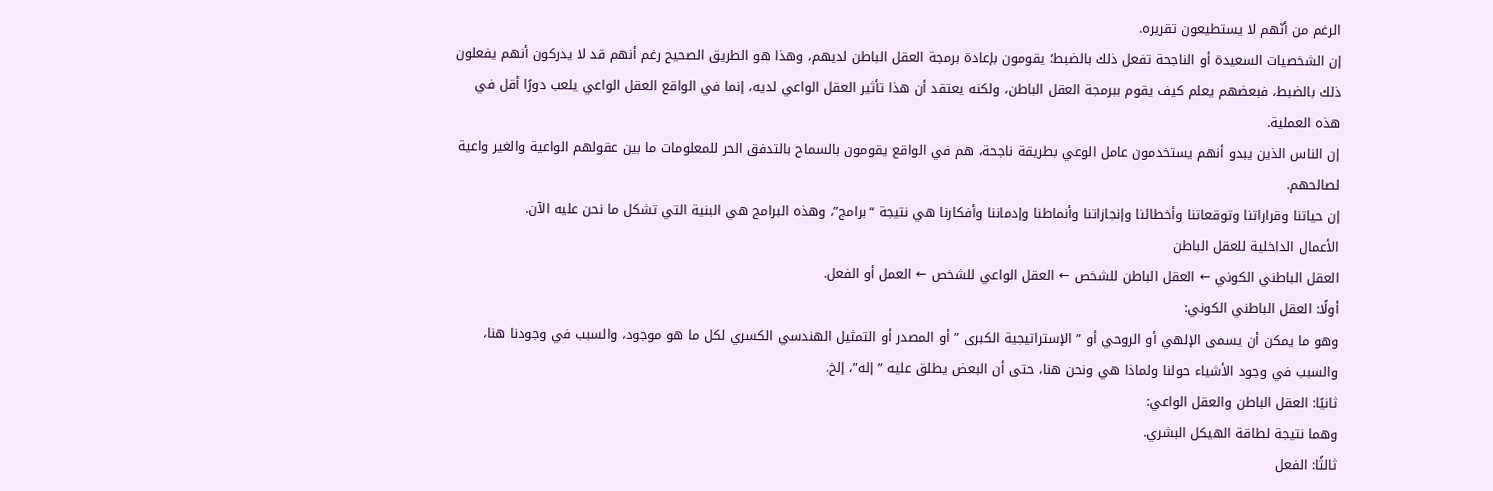الرغم من أنّهم لا يستطيعون تقريره.
إن الشخصيات السعيدة أو الناجحة تفعل ذلك بالضبط؛ يقومون بإعادة برمجة العقل الباطن لديهم، وهذا هو الطريق الصحيح رغم أنهم قد لا يدركون أنهم يفعلون ذلك بالضبط، فبعضهم يعلم كيف يقوم ببرمجة العقل الباطن، ولكنه يعتقد أن هذا تأثير العقل الواعي لديه، إنما في الواقع العقل الواعي يلعب دورًا أقل في هذه العملية.
إن الناس الذين يبدو أنهم يستخدمون عامل الوعي بطريقة ناجحة، هم في الواقع يقومون بالسماح بالتدفق الحر للمعلومات ما بين عقولهم الواعية والغير واعية لصالحهم.
إن حياتنا وقراراتنا وتوقعاتنا وأخطائنا وإنجازاتنا وأنماطنا وإدماننا وأفكارنا هي نتيجة “برامج”، وهذه البرامج هي البنية التي تشكل ما نحن عليه الآن.
الأعمال الداخلية للعقل الباطن
العقل الباطني الكوني ← العقل الباطن للشخص ← العقل الواعي للشخص ← العمل أو الفعل.
أولًا: العقل الباطني الكوني:
وهو ما يمكن أن يسمى الإلهي أو الروحي أو ” الإستراتيجية الكبرى ” أو المصدر أو التمثيل الهندسي الكسري لكل ما هو موجود، والسبب في وجودنا هنا، والسبب في وجود الأشياء حولنا ولماذا هي ونحن هنا، حتى أن البعض يطلق عليه ” إله”، إلخ.
ثانيًا: العقل الباطن والعقل الواعي:
وهما نتيجة لطاقة الهيكل البشري.
ثالثًا: الفعل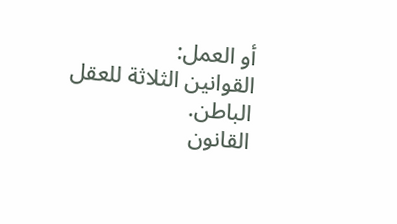أو العمل:
القوانين الثلاثة للعقل الباطن.
القانون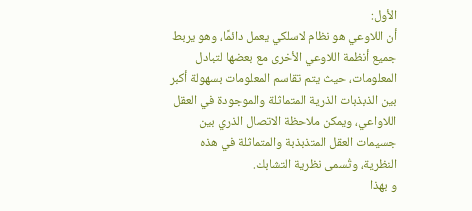الأول:
أن اللاوعي هو نظام لاسلكي يعمل دائمًا، وهو يربط جميع أنظمة اللاوعي الأخرى مع بعضها لتبادل المعلومات، حيث يتم تقاسم المعلومات بسهولة أكبر بين الذبذبات الذرية المتماثلة والموجودة في العقل اللاواعي، ويمكن ملاحظة الاتصال الذري بين جسيمات العقل المتذبذبة والمتماثلة في هذه النظرية، وتُسمى نظرية التشابك.
و بهذا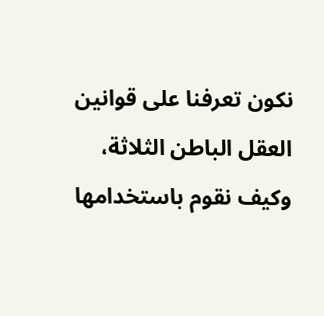نكون تعرفنا على قوانين العقل الباطن الثلاثة، وكيف نقوم باستخدامها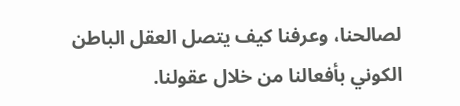لصالحنا، وعرفنا كيف يتصل العقل الباطن الكوني بأفعالنا من خلال عقولنا.